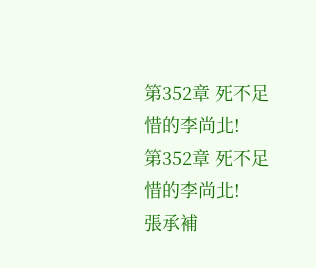第352章 死不足惜的李尚北!
第352章 死不足惜的李尚北!
張承補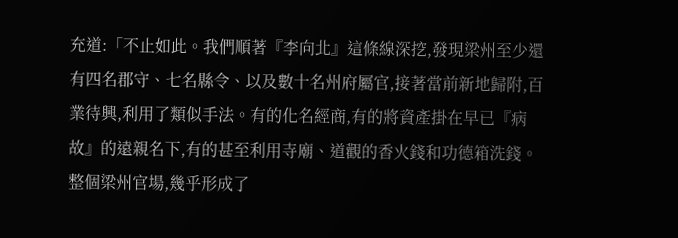充道:「不止如此。我們順著『李向北』這條線深挖,發現梁州至少還有四名郡守、七名縣令、以及數十名州府屬官,接著當前新地歸附,百業待興,利用了類似手法。有的化名經商,有的將資產掛在早已『病故』的遠親名下,有的甚至利用寺廟、道觀的香火錢和功德箱洗錢。整個梁州官場,幾乎形成了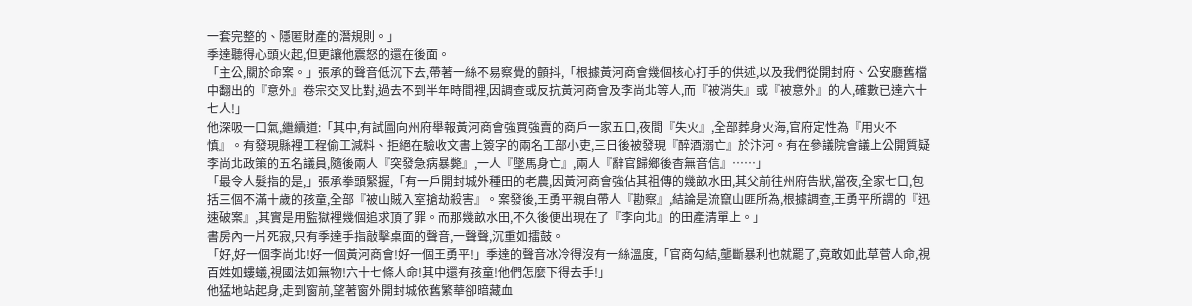一套完整的、隱匿財產的潛規則。」
季達聽得心頭火起,但更讓他震怒的還在後面。
「主公,關於命案。」張承的聲音低沉下去,帶著一絲不易察覺的顫抖,「根據黃河商會幾個核心打手的供述,以及我們從開封府、公安廳舊檔中翻出的『意外』卷宗交叉比對,過去不到半年時間裡,因調查或反抗黃河商會及李尚北等人,而『被消失』或『被意外』的人,確數已達六十七人!」
他深吸一口氣,繼續道:「其中,有試圖向州府舉報黃河商會強買強賣的商戶一家五口,夜間『失火』,全部葬身火海,官府定性為『用火不慎』。有發現縣裡工程偷工減料、拒絕在驗收文書上簽字的兩名工部小吏,三日後被發現『醉酒溺亡』於汴河。有在參議院會議上公開質疑李尚北政策的五名議員,隨後兩人『突發急病暴斃』,一人『墜馬身亡』,兩人『辭官歸鄉後杳無音信』……」
「最令人髮指的是,」張承拳頭緊握,「有一戶開封城外種田的老農,因黃河商會強佔其祖傳的幾畝水田,其父前往州府告狀,當夜,全家七口,包括三個不滿十歲的孩童,全部『被山賊入室搶劫殺害』。案發後,王勇平親自帶人『勘察』,結論是流竄山匪所為,根據調查,王勇平所謂的『迅速破案』,其實是用監獄裡幾個追求頂了罪。而那幾畝水田,不久後便出現在了『李向北』的田產清單上。」
書房內一片死寂,只有季達手指敲擊桌面的聲音,一聲聲,沉重如擂鼓。
「好,好一個李尚北!好一個黃河商會!好一個王勇平!」季達的聲音冰冷得沒有一絲溫度,「官商勾結,壟斷暴利也就罷了,竟敢如此草菅人命,視百姓如螻蟻,視國法如無物!六十七條人命!其中還有孩童!他們怎麼下得去手!」
他猛地站起身,走到窗前,望著窗外開封城依舊繁華卻暗藏血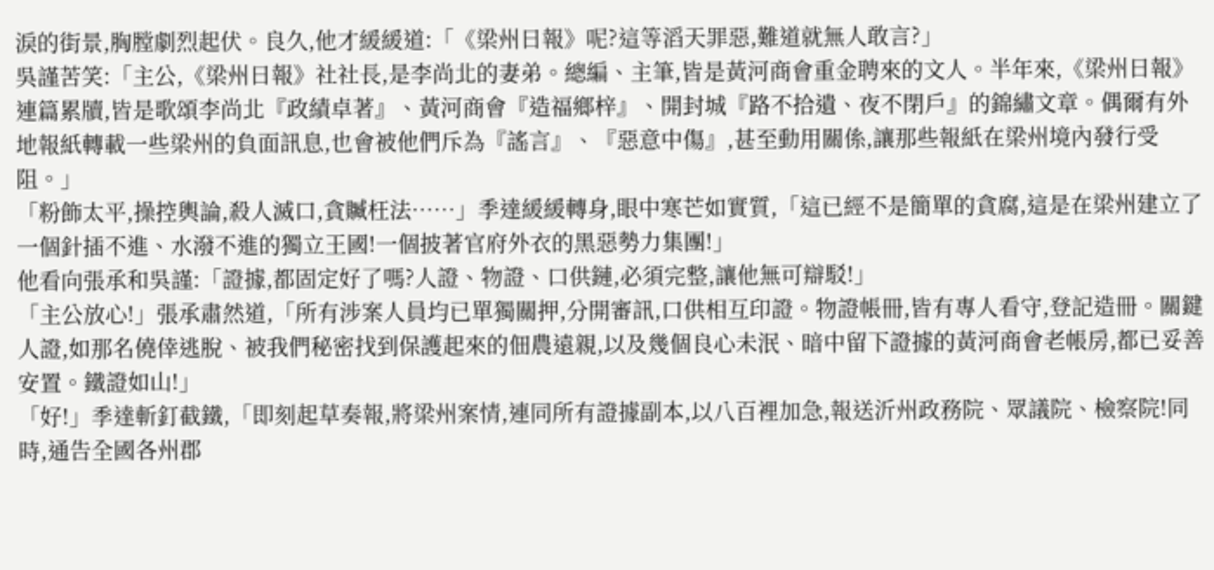淚的街景,胸膛劇烈起伏。良久,他才緩緩道:「《梁州日報》呢?這等滔天罪惡,難道就無人敢言?」
吳謹苦笑:「主公,《梁州日報》社社長,是李尚北的妻弟。總編、主筆,皆是黃河商會重金聘來的文人。半年來,《梁州日報》連篇累牘,皆是歌頌李尚北『政績卓著』、黃河商會『造福鄉梓』、開封城『路不拾遺、夜不閉戶』的錦繡文章。偶爾有外地報紙轉載一些梁州的負面訊息,也會被他們斥為『謠言』、『惡意中傷』,甚至動用關係,讓那些報紙在梁州境內發行受阻。」
「粉飾太平,操控輿論,殺人滅口,貪贓枉法……」季達緩緩轉身,眼中寒芒如實質,「這已經不是簡單的貪腐,這是在梁州建立了一個針插不進、水潑不進的獨立王國!一個披著官府外衣的黑惡勢力集團!」
他看向張承和吳謹:「證據,都固定好了嗎?人證、物證、口供鏈,必須完整,讓他無可辯駁!」
「主公放心!」張承肅然道,「所有涉案人員均已單獨關押,分開審訊,口供相互印證。物證帳冊,皆有專人看守,登記造冊。關鍵人證,如那名僥倖逃脫、被我們秘密找到保護起來的佃農遠親,以及幾個良心未泯、暗中留下證據的黃河商會老帳房,都已妥善安置。鐵證如山!」
「好!」季達斬釘截鐵,「即刻起草奏報,將梁州案情,連同所有證據副本,以八百裡加急,報送沂州政務院、眾議院、檢察院!同時,通告全國各州郡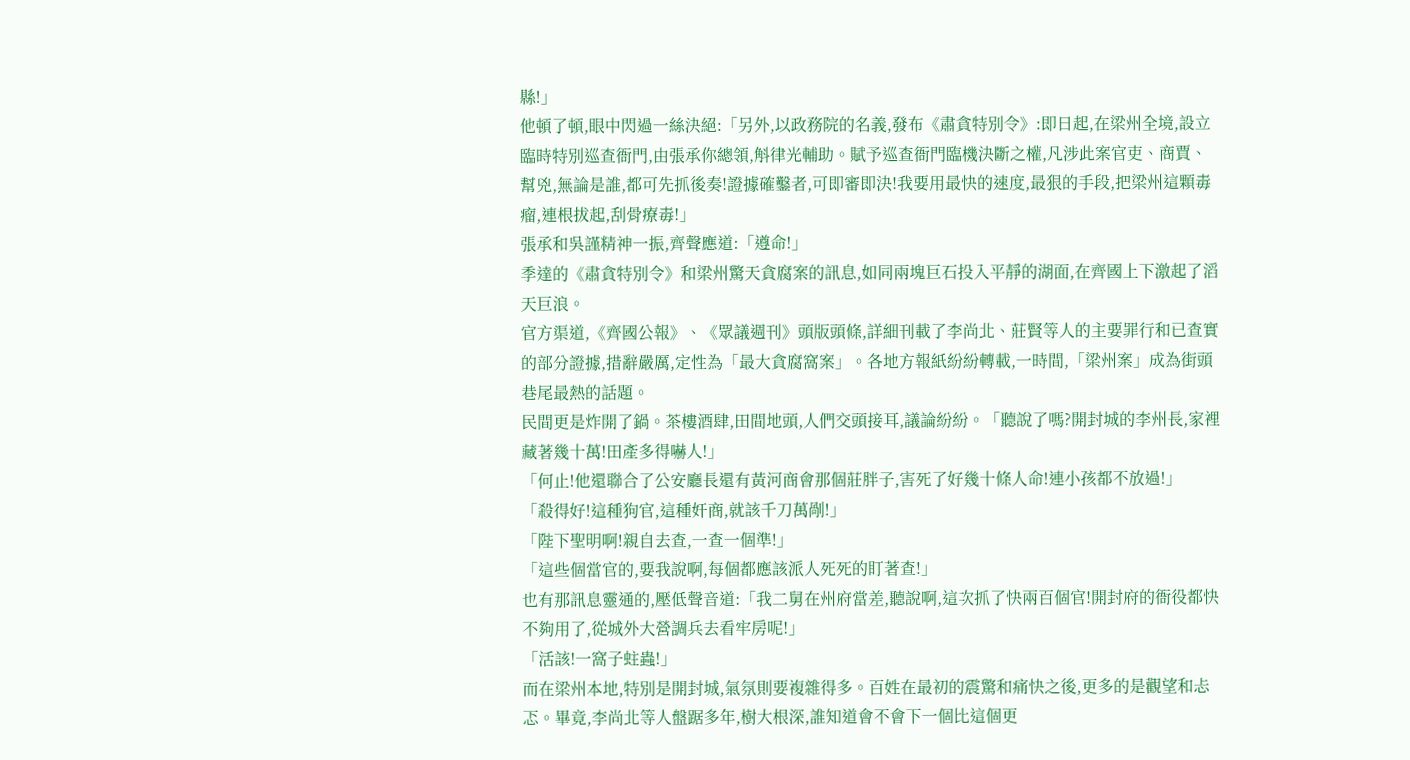縣!」
他頓了頓,眼中閃過一絲決絕:「另外,以政務院的名義,發布《肅貪特別令》:即日起,在梁州全境,設立臨時特別巡查衙門,由張承你總領,斛律光輔助。賦予巡查衙門臨機決斷之權,凡涉此案官吏、商賈、幫兇,無論是誰,都可先抓後奏!證據確鑿者,可即審即決!我要用最快的速度,最狠的手段,把梁州這顆毒瘤,連根拔起,刮骨療毒!」
張承和吳謹精神一振,齊聲應道:「遵命!」
季達的《肅貪特別令》和梁州驚天貪腐案的訊息,如同兩塊巨石投入平靜的湖面,在齊國上下激起了滔天巨浪。
官方渠道,《齊國公報》、《眾議週刊》頭版頭條,詳細刊載了李尚北、莊賢等人的主要罪行和已查實的部分證據,措辭嚴厲,定性為「最大貪腐窩案」。各地方報紙紛紛轉載,一時間,「梁州案」成為街頭巷尾最熱的話題。
民間更是炸開了鍋。茶樓酒肆,田間地頭,人們交頭接耳,議論紛紛。「聽說了嗎?開封城的李州長,家裡藏著幾十萬!田產多得嚇人!」
「何止!他還聯合了公安廳長還有黃河商會那個莊胖子,害死了好幾十條人命!連小孩都不放過!」
「殺得好!這種狗官,這種奸商,就該千刀萬剮!」
「陛下聖明啊!親自去查,一查一個準!」
「這些個當官的,要我說啊,每個都應該派人死死的盯著查!」
也有那訊息靈通的,壓低聲音道:「我二舅在州府當差,聽說啊,這次抓了快兩百個官!開封府的衙役都快不夠用了,從城外大營調兵去看牢房呢!」
「活該!一窩子蛀蟲!」
而在梁州本地,特別是開封城,氣氛則要複雜得多。百姓在最初的震驚和痛快之後,更多的是觀望和忐忑。畢竟,李尚北等人盤踞多年,樹大根深,誰知道會不會下一個比這個更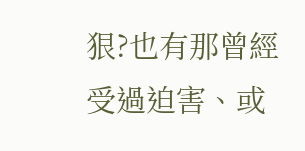狠?也有那曾經受過迫害、或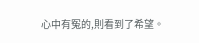心中有冤的,則看到了希望。